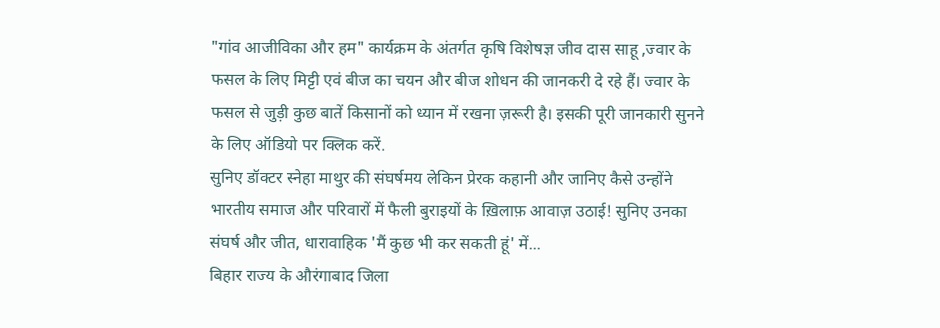"गांव आजीविका और हम" कार्यक्रम के अंतर्गत कृषि विशेषज्ञ जीव दास साहू ,ज्वार के फसल के लिए मिट्टी एवं बीज का चयन और बीज शोधन की जानकरी दे रहे हैं। ज्वार के फसल से जुड़ी कुछ बातें किसानों को ध्यान में रखना ज़रूरी है। इसकी पूरी जानकारी सुनने के लिए ऑडियो पर क्लिक करें.
सुनिए डॉक्टर स्नेहा माथुर की संघर्षमय लेकिन प्रेरक कहानी और जानिए कैसे उन्होंने भारतीय समाज और परिवारों में फैली बुराइयों के ख़िलाफ़ आवाज़ उठाई! सुनिए उनका संघर्ष और जीत, धारावाहिक 'मैं कुछ भी कर सकती हूं' में...
बिहार राज्य के औरंगाबाद जिला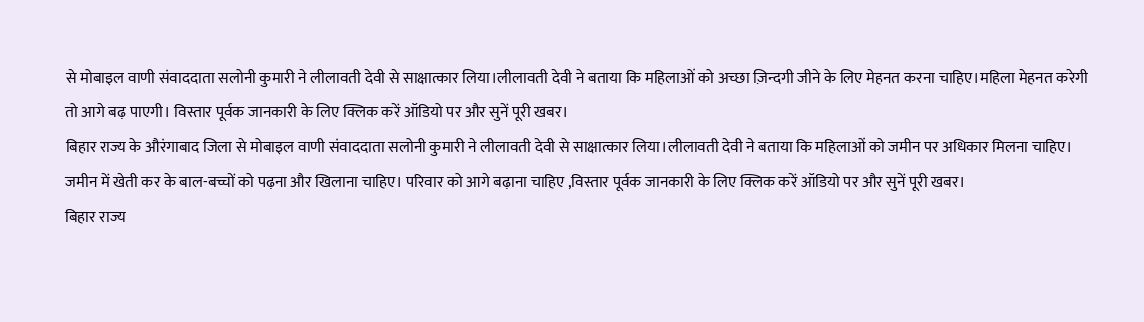से मोबाइल वाणी संवाददाता सलोनी कुमारी ने लीलावती देवी से साक्षात्कार लिया।लीलावती देवी ने बताया कि महिलाओं को अच्छा ज़िन्दगी जीने के लिए मेहनत करना चाहिए।महिला मेहनत करेगी तो आगे बढ़ पाएगी। विस्तार पूर्वक जानकारी के लिए क्लिक करें ऑडियो पर और सुनें पूरी खबर।
बिहार राज्य के औरंगाबाद जिला से मोबाइल वाणी संवाददाता सलोनी कुमारी ने लीलावती देवी से साक्षात्कार लिया।लीलावती देवी ने बताया कि महिलाओं को जमीन पर अधिकार मिलना चाहिए। जमीन में खेती कर के बाल-बच्चों को पढ़ना और खिलाना चाहिए। परिवार को आगे बढ़ाना चाहिए ,विस्तार पूर्वक जानकारी के लिए क्लिक करें ऑडियो पर और सुनें पूरी खबर।
बिहार राज्य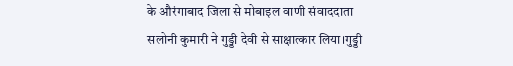के औरंगाबाद जिला से मोबाइल वाणी संवाददाता सलोनी कुमारी ने गुड्डी देवी से साक्षात्कार लिया।गुड्डी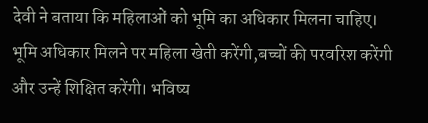देवी ने बताया कि महिलाओं को भूमि का अधिकार मिलना चाहिए। भूमि अधिकार मिलने पर महिला खेती करेंगी,बच्चों की परवरिश करेंगी और उन्हें शिक्षित करेंगी। भविष्य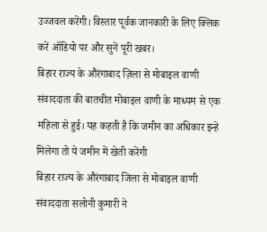उज्जवल करेंगी। विस्तार पूर्वक जानकारी के लिए क्लिक करें ऑडियो पर और सुनें पूरी खबर।
बिहार राज्य के औरंगाबाद ज़िला से मोबाइल वाणी संवाददाता की बातचीत मोबाइल वाणी के माध्यम से एक महिला से हुई। यह कहती है कि जमीन का अधिकार इन्हे मिलेगा तो ये जमीन में खेती करेंगी
बिहार राज्य के औरंगाबाद जिला से मोबाइल वाणी संवाददाता सलोनी कुमारी ने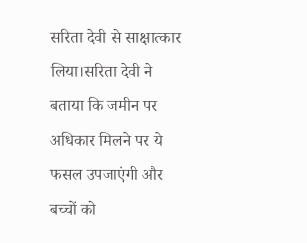सरिता देवी से साक्षात्कार लिया।सरिता देवी ने बताया कि जमीन पर अधिकार मिलने पर ये फसल उपजाएंगी और बच्चों को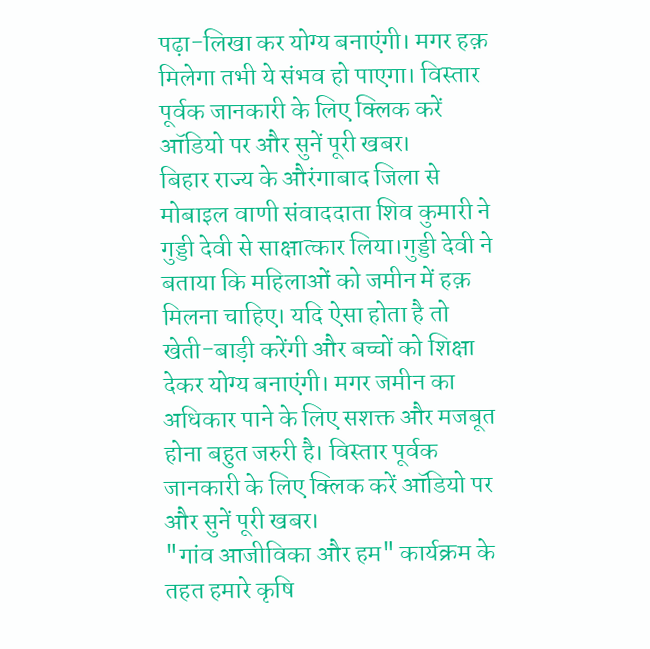पढ़ा-लिखा कर योग्य बनाएंगी। मगर हक़ मिलेगा तभी ये संभव हो पाएगा। विस्तार पूर्वक जानकारी के लिए क्लिक करें ऑडियो पर और सुनें पूरी खबर।
बिहार राज्य के औरंगाबाद जिला से मोबाइल वाणी संवाददाता शिव कुमारी ने गुड्डी देवी से साक्षात्कार लिया।गुड्डी देवी ने बताया कि महिलाओं को जमीन में हक़ मिलना चाहिए। यदि ऐसा होता है तो खेती-बाड़ी करेंगी और बच्चों को शिक्षा देकर योग्य बनाएंगी। मगर जमीन का अधिकार पाने के लिए सशक्त और मजबूत होना बहुत जरुरी है। विस्तार पूर्वक जानकारी के लिए क्लिक करें ऑडियो पर और सुनें पूरी खबर।
"गांव आजीविका और हम" कार्यक्रम के तहत हमारे कृषि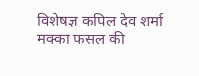विशेषज्ञ कपिल देव शर्मा मक्का फसल की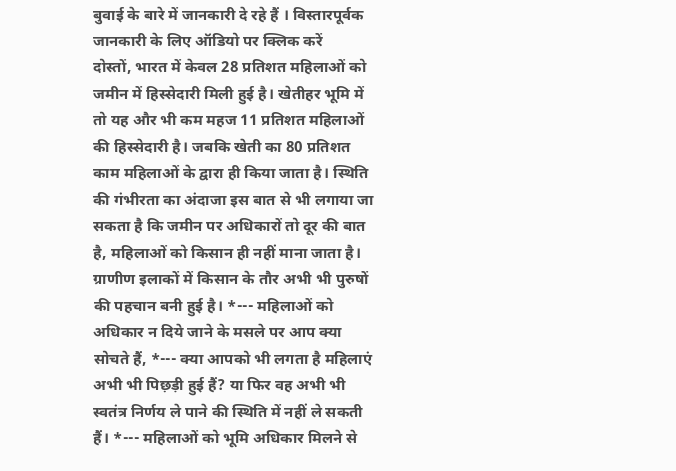बुवाई के बारे में जानकारी दे रहे हैं । विस्तारपूर्वक जानकारी के लिए ऑडियो पर क्लिक करें
दोस्तों, भारत में केवल 28 प्रतिशत महिलाओं को जमीन में हिस्सेदारी मिली हुई है। खेतीहर भूमि में तो यह और भी कम महज 11 प्रतिशत महिलाओं की हिस्सेदारी है। जबकि खेती का 80 प्रतिशत काम महिलाओं के द्वारा ही किया जाता है। स्थिति की गंभीरता का अंदाजा इस बात से भी लगाया जा सकता है कि जमीन पर अधिकारों तो दूर की बात है, महिलाओं को किसान ही नहीं माना जाता है। ग्राणीण इलाकों में किसान के तौर अभी भी पुरुषों की पहचान बनी हुई है। *--- महिलाओं को अधिकार न दिये जाने के मसले पर आप क्या सोचते हैं, *--- क्या आपको भी लगता है महिलाएं अभी भी पिछ़ड़ी हुई हैं? या फिर वह अभी भी स्वतंत्र निर्णय ले पाने की स्थिति में नहीं ले सकती हैं। *--- महिलाओं को भूमि अधिकार मिलने से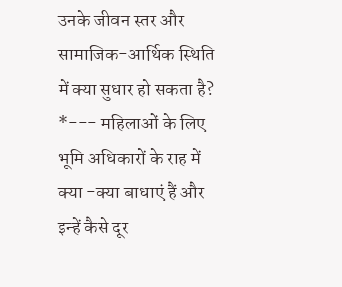उनके जीवन स्तर और सामाजिक-आर्थिक स्थिति में क्या सुधार हो सकता है? *--- महिलाओं के लिए भूमि अधिकारों के राह में क्या -क्या बाधाएं हैं और इन्हें कैसे दूर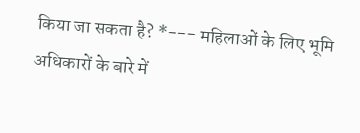किया जा सकता है? *--- महिलाओं के लिए भूमि अधिकारों के बारे में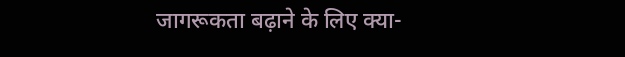जागरूकता बढ़ाने के लिए क्या-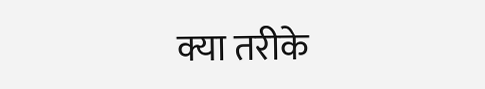क्या तरीके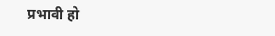प्रभावी हो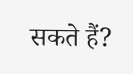सकते हैं?